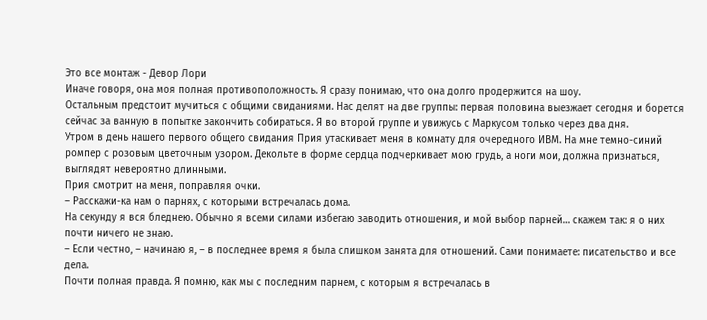Это все монтаж - Девор Лори
Иначе говоря, она моя полная противоположность. Я сразу понимаю, что она долго продержится на шоу.
Остальным предстоит мучиться с общими свиданиями. Нас делят на две группы: первая половина выезжает сегодня и борется сейчас за ванную в попытке закончить собираться. Я во второй группе и увижусь с Маркусом только через два дня.
Утром в день нашего первого общего свидания Прия утаскивает меня в комнату для очередного ИВМ. На мне темно-синий ромпер с розовым цветочным узором. Декольте в форме сердца подчеркивает мою грудь, а ноги мои, должна признаться, выглядят невероятно длинными.
Прия смотрит на меня, поправляя очки.
– Расскажи-ка нам о парнях, с которыми встречалась дома.
На секунду я вся бледнею. Обычно я всеми силами избегаю заводить отношения, и мой выбор парней… скажем так: я о них почти ничего не знаю.
– Если честно, – начинаю я, – в последнее время я была слишком занята для отношений. Сами понимаете: писательство и все дела.
Почти полная правда. Я помню, как мы с последним парнем, с которым я встречалась в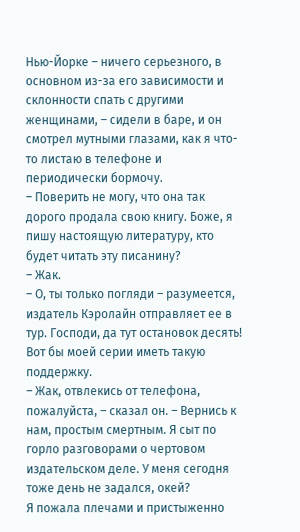Нью-Йорке – ничего серьезного, в основном из-за его зависимости и склонности спать с другими женщинами, – сидели в баре, и он смотрел мутными глазами, как я что-то листаю в телефоне и периодически бормочу.
– Поверить не могу, что она так дорого продала свою книгу. Боже, я пишу настоящую литературу, кто будет читать эту писанину?
– Жак.
– О, ты только погляди – разумеется, издатель Кэролайн отправляет ее в тур. Господи, да тут остановок десять! Вот бы моей серии иметь такую поддержку.
– Жак, отвлекись от телефона, пожалуйста, – сказал он. – Вернись к нам, простым смертным. Я сыт по горло разговорами о чертовом издательском деле. У меня сегодня тоже день не задался, окей?
Я пожала плечами и пристыженно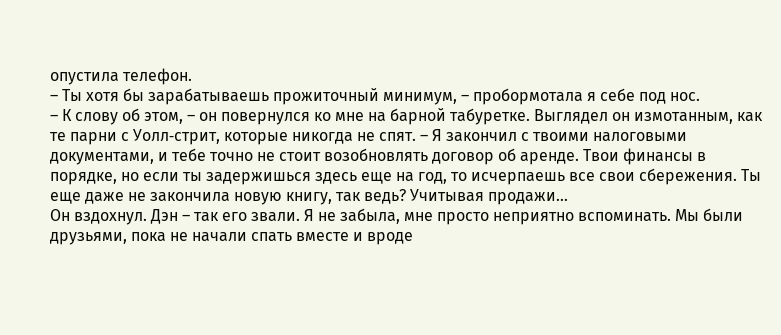опустила телефон.
– Ты хотя бы зарабатываешь прожиточный минимум, – пробормотала я себе под нос.
– К слову об этом, – он повернулся ко мне на барной табуретке. Выглядел он измотанным, как те парни с Уолл‐стрит, которые никогда не спят. – Я закончил с твоими налоговыми документами, и тебе точно не стоит возобновлять договор об аренде. Твои финансы в порядке, но если ты задержишься здесь еще на год, то исчерпаешь все свои сбережения. Ты еще даже не закончила новую книгу, так ведь? Учитывая продажи…
Он вздохнул. Дэн – так его звали. Я не забыла, мне просто неприятно вспоминать. Мы были друзьями, пока не начали спать вместе и вроде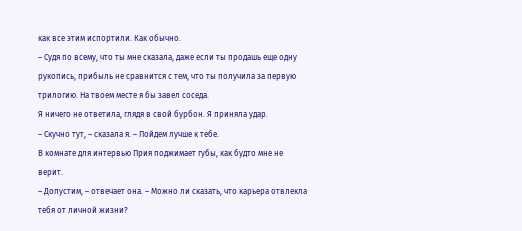как все этим испортили. Как обычно.
– Судя по всему, что ты мне сказала, даже если ты продашь еще одну рукопись, прибыль не сравнится с тем, что ты получила за первую трилогию. На твоем месте я бы завел соседа.
Я ничего не ответила, глядя в свой бурбон. Я приняла удар.
– Скучно тут, – сказала я. – Пойдем лучше к тебе.
В комнате для интервью Прия поджимает губы, как будто мне не верит.
– Допустим, – отвечает она. – Можно ли сказать, что карьера отвлекла тебя от личной жизни?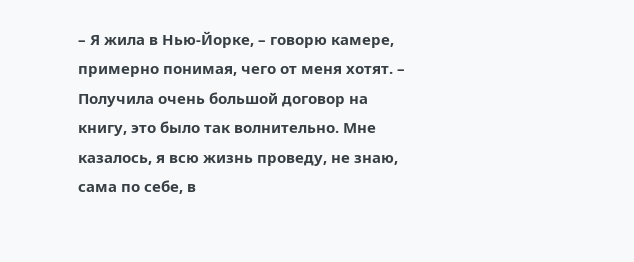– Я жила в Нью-Йорке, – говорю камере, примерно понимая, чего от меня хотят. – Получила очень большой договор на книгу, это было так волнительно. Мне казалось, я всю жизнь проведу, не знаю, сама по себе, в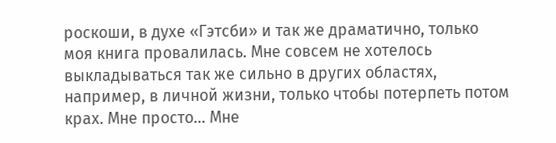роскоши, в духе «Гэтсби» и так же драматично, только моя книга провалилась. Мне совсем не хотелось выкладываться так же сильно в других областях, например, в личной жизни, только чтобы потерпеть потом крах. Мне просто… Мне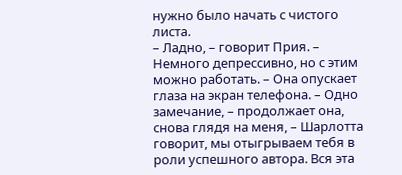нужно было начать с чистого листа.
– Ладно, – говорит Прия. – Немного депрессивно, но с этим можно работать. – Она опускает глаза на экран телефона. – Одно замечание, – продолжает она, снова глядя на меня, – Шарлотта говорит, мы отыгрываем тебя в роли успешного автора. Вся эта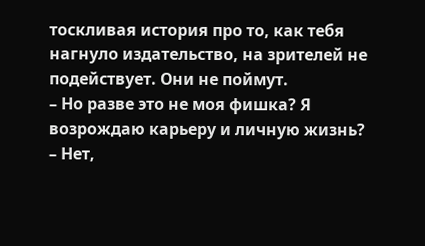тоскливая история про то, как тебя нагнуло издательство, на зрителей не подействует. Они не поймут.
– Но разве это не моя фишка? Я возрождаю карьеру и личную жизнь?
– Нет,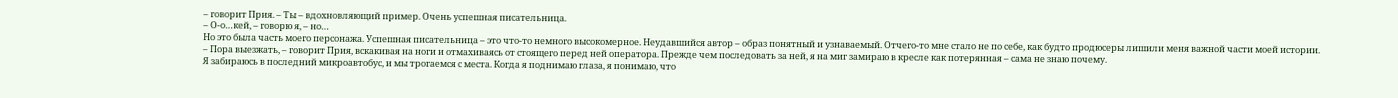– говорит Прия. – Ты – вдохновляющий пример. Очень успешная писательница.
– О-о…кей, – говорю я, – но…
Но это была часть моего персонажа. Успешная писательница – это что-то немного высокомерное. Неудавшийся автор – образ понятный и узнаваемый. Отчего-то мне стало не по себе, как будто продюсеры лишили меня важной части моей истории.
– Пора выезжать, – говорит Прия, вскакивая на ноги и отмахиваясь от стоящего перед ней оператора. Прежде чем последовать за ней, я на миг замираю в кресле как потерянная – сама не знаю почему.
Я забираюсь в последний микроавтобус, и мы трогаемся с места. Когда я поднимаю глаза, я понимаю, что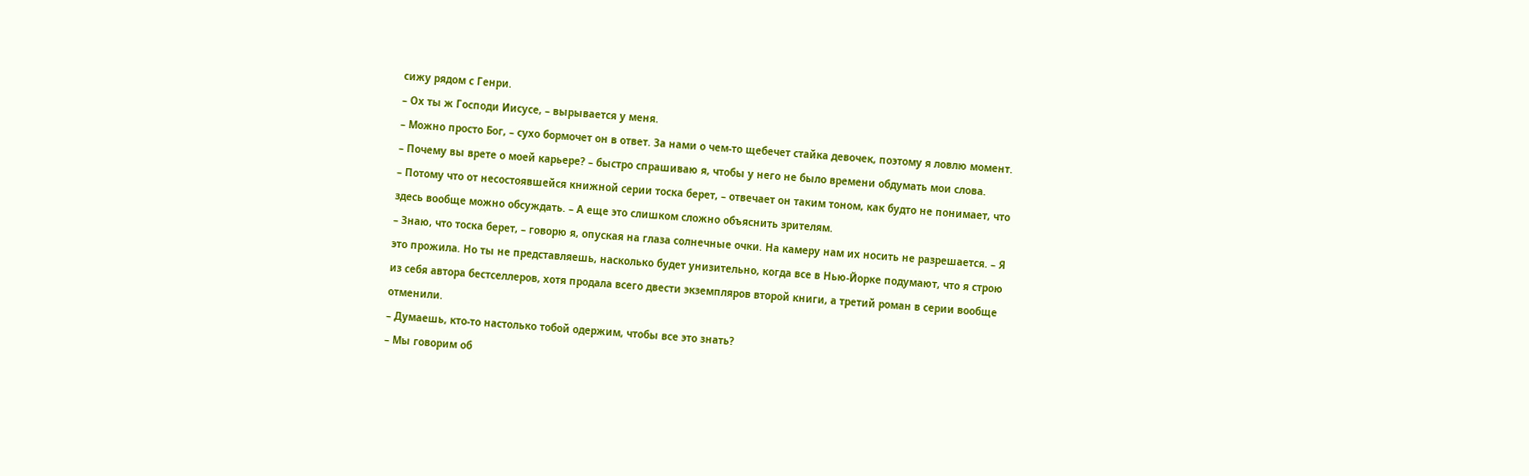сижу рядом с Генри.
– Ох ты ж Господи Иисусе, – вырывается у меня.
– Можно просто Бог, – сухо бормочет он в ответ. За нами о чем-то щебечет стайка девочек, поэтому я ловлю момент.
– Почему вы врете о моей карьере? – быстро спрашиваю я, чтобы у него не было времени обдумать мои слова.
– Потому что от несостоявшейся книжной серии тоска берет, – отвечает он таким тоном, как будто не понимает, что здесь вообще можно обсуждать. – А еще это слишком сложно объяснить зрителям.
– Знаю, что тоска берет, – говорю я, опуская на глаза солнечные очки. На камеру нам их носить не разрешается. – Я это прожила. Но ты не представляешь, насколько будет унизительно, когда все в Нью-Йорке подумают, что я строю из себя автора бестселлеров, хотя продала всего двести экземпляров второй книги, а третий роман в серии вообще отменили.
– Думаешь, кто-то настолько тобой одержим, чтобы все это знать?
– Мы говорим об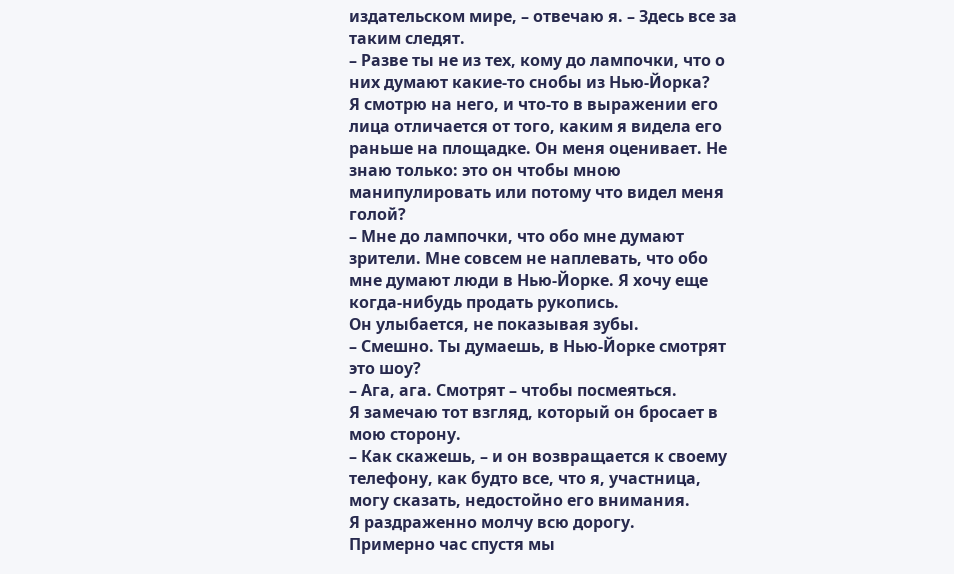издательском мире, – отвечаю я. – Здесь все за таким следят.
– Разве ты не из тех, кому до лампочки, что о них думают какие-то снобы из Нью-Йорка?
Я смотрю на него, и что-то в выражении его лица отличается от того, каким я видела его раньше на площадке. Он меня оценивает. Не знаю только: это он чтобы мною манипулировать или потому что видел меня голой?
– Мне до лампочки, что обо мне думают зрители. Мне совсем не наплевать, что обо мне думают люди в Нью-Йорке. Я хочу еще когда-нибудь продать рукопись.
Он улыбается, не показывая зубы.
– Смешно. Ты думаешь, в Нью-Йорке смотрят это шоу?
– Ага, ага. Смотрят – чтобы посмеяться.
Я замечаю тот взгляд, который он бросает в мою сторону.
– Как скажешь, – и он возвращается к своему телефону, как будто все, что я, участница, могу сказать, недостойно его внимания.
Я раздраженно молчу всю дорогу.
Примерно час спустя мы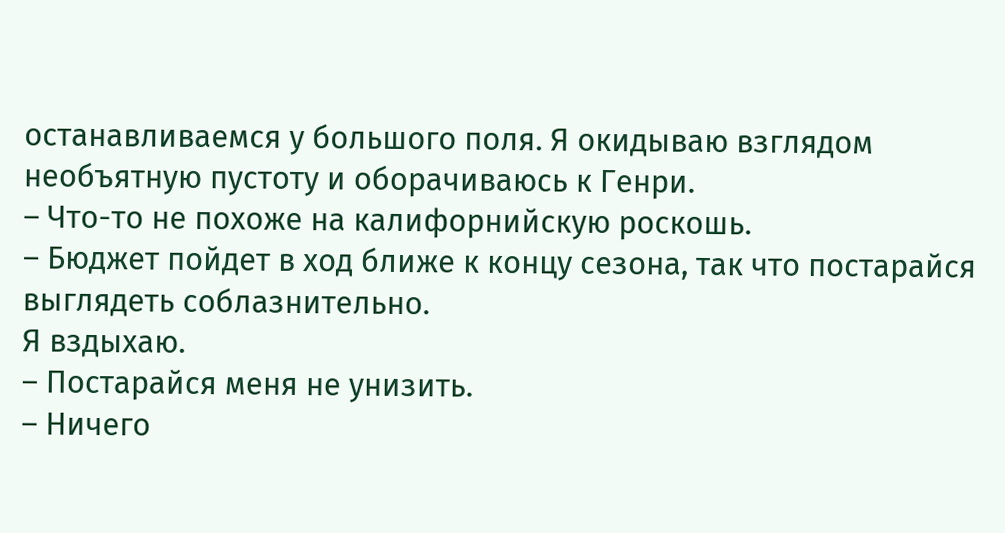останавливаемся у большого поля. Я окидываю взглядом необъятную пустоту и оборачиваюсь к Генри.
– Что-то не похоже на калифорнийскую роскошь.
– Бюджет пойдет в ход ближе к концу сезона, так что постарайся выглядеть соблазнительно.
Я вздыхаю.
– Постарайся меня не унизить.
– Ничего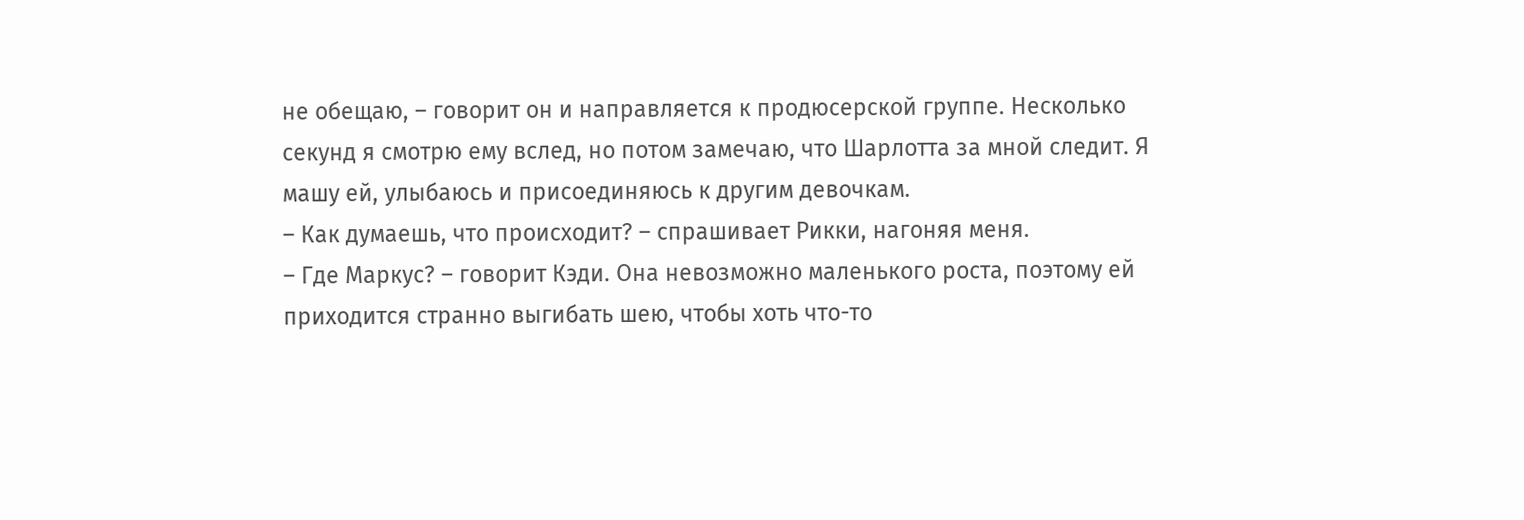не обещаю, – говорит он и направляется к продюсерской группе. Несколько секунд я смотрю ему вслед, но потом замечаю, что Шарлотта за мной следит. Я машу ей, улыбаюсь и присоединяюсь к другим девочкам.
– Как думаешь, что происходит? – спрашивает Рикки, нагоняя меня.
– Где Маркус? – говорит Кэди. Она невозможно маленького роста, поэтому ей приходится странно выгибать шею, чтобы хоть что-то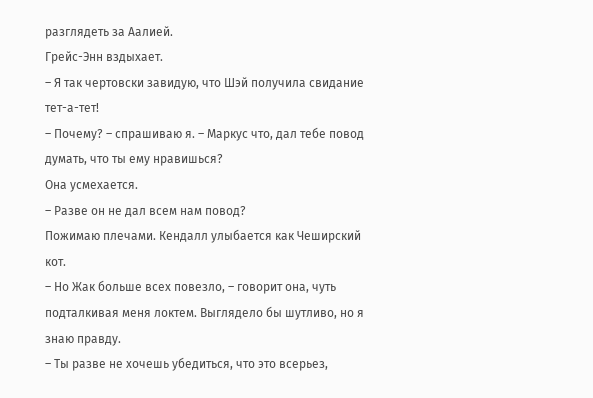разглядеть за Аалией.
Грейс-Энн вздыхает.
– Я так чертовски завидую, что Шэй получила свидание тет-а-тет!
– Почему? – спрашиваю я. – Маркус что, дал тебе повод думать, что ты ему нравишься?
Она усмехается.
– Разве он не дал всем нам повод?
Пожимаю плечами. Кендалл улыбается как Чеширский кот.
– Но Жак больше всех повезло, – говорит она, чуть подталкивая меня локтем. Выглядело бы шутливо, но я знаю правду.
– Ты разве не хочешь убедиться, что это всерьез,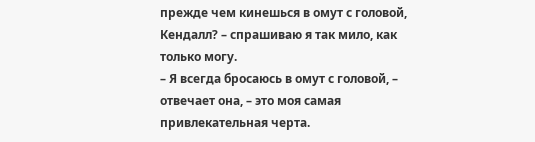прежде чем кинешься в омут с головой, Кендалл? – спрашиваю я так мило, как только могу.
– Я всегда бросаюсь в омут с головой, – отвечает она, – это моя самая привлекательная черта.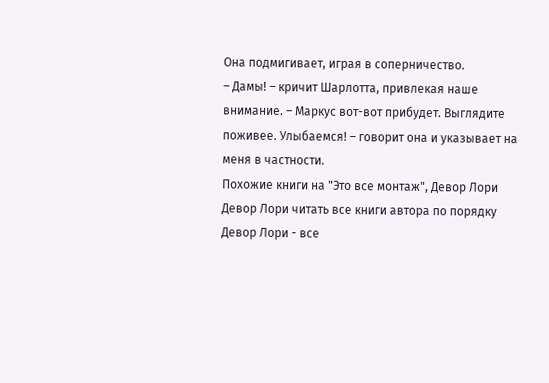Она подмигивает, играя в соперничество.
– Дамы! – кричит Шарлотта, привлекая наше внимание. – Маркус вот-вот прибудет. Выглядите поживее. Улыбаемся! – говорит она и указывает на меня в частности.
Похожие книги на "Это все монтаж", Девор Лори
Девор Лори читать все книги автора по порядку
Девор Лори - все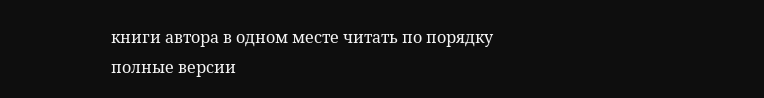книги автора в одном месте читать по порядку полные версии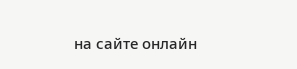на сайте онлайн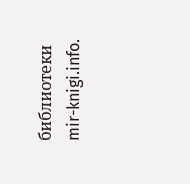библиотеки mir-knigi.info.